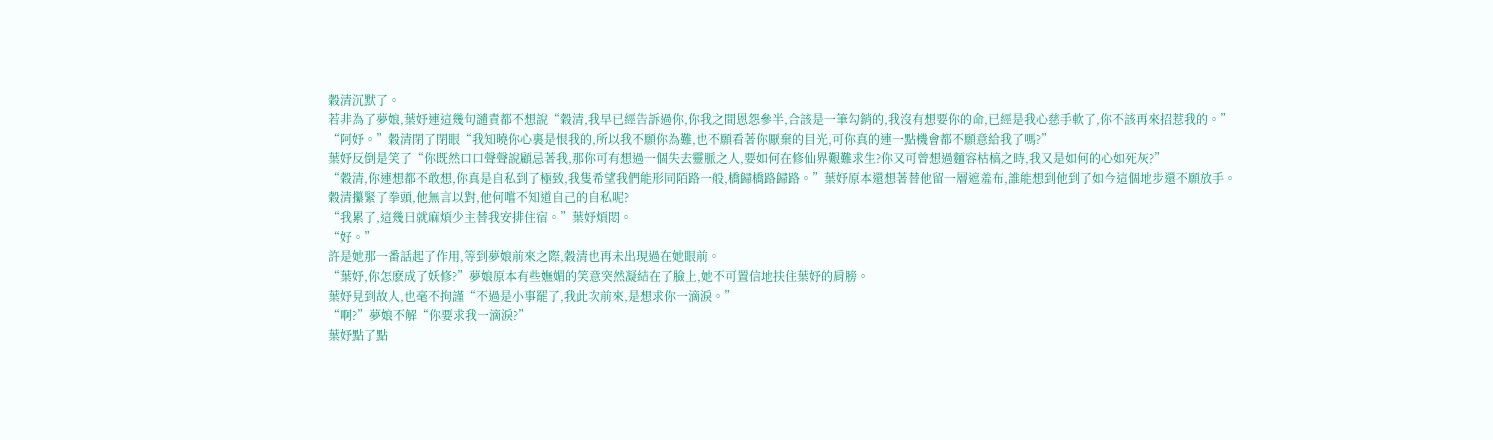穀清沉默了。
若非為了夢娘,葉妤連這幾句譴責都不想說“穀清,我早已經告訴過你,你我之間恩怨參半,合該是一筆勾銷的,我沒有想要你的命,已經是我心慈手軟了,你不該再來招惹我的。”
“阿妤。”穀清閉了閉眼“我知曉你心裏是恨我的,所以我不願你為難,也不願看著你厭棄的目光,可你真的連一點機會都不願意給我了嗎?”
葉妤反倒是笑了“你既然口口聲聲說顧忌著我,那你可有想過一個失去靈脈之人,要如何在修仙界艱難求生?你又可曾想過麵容枯槁之時,我又是如何的心如死灰?”
“穀清,你連想都不敢想,你真是自私到了極致,我隻希望我們能形同陌路一般,橋歸橋路歸路。”葉妤原本還想著替他留一層遮羞布,誰能想到他到了如今這個地步還不願放手。
穀清攥緊了拳頭,他無言以對,他何嚐不知道自己的自私呢?
“我累了,這幾日就麻煩少主替我安排住宿。”葉妤煩悶。
“好。”
許是她那一番話起了作用,等到夢娘前來之際,穀清也再未出現過在她眼前。
“葉妤,你怎麽成了妖修?”夢娘原本有些嫵媚的笑意突然凝結在了臉上,她不可置信地扶住葉妤的肩膀。
葉妤見到故人,也毫不拘謹“不過是小事罷了,我此次前來,是想求你一滴淚。”
“啊?”夢娘不解“你要求我一滴淚?”
葉妤點了點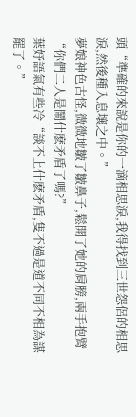頭“準確的來說是你的一滴相思淚,我得找到三世怨侶的相思淚,然後種入息壤之中。”
夢娘神色古怪,微微地皺了皺鼻子,鬆開了她的肩膀,兩手抱臂“你們二人是鬧什麽矛盾了嗎?”
葉妤語氣有些冷“談不上什麽矛盾,隻不過是道不同不相為謀罷了。”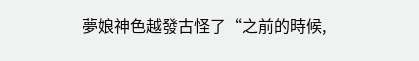夢娘神色越發古怪了“之前的時候,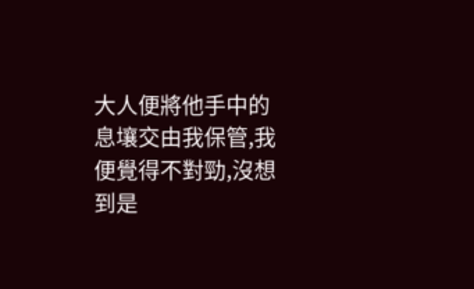大人便將他手中的息壤交由我保管,我便覺得不對勁,沒想到是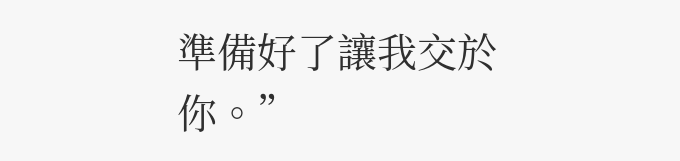準備好了讓我交於你。”